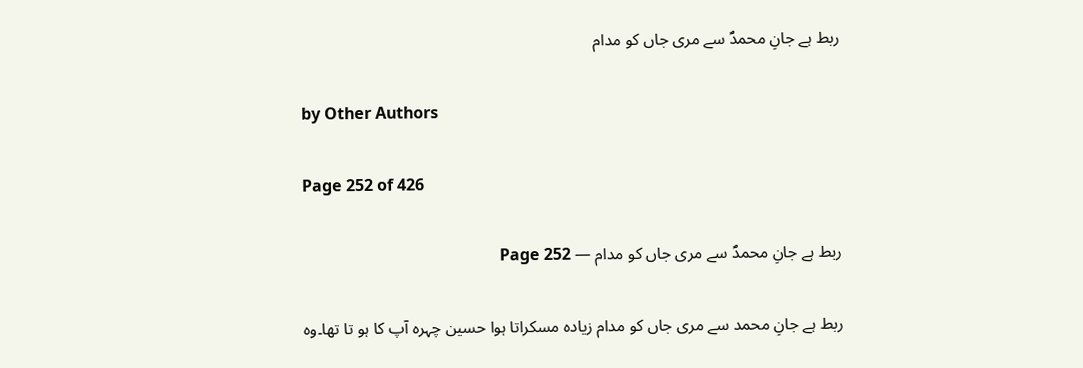ربط ہے جانِ محمدؐ سے مری جاں کو مدام

by Other Authors

Page 252 of 426

ربط ہے جانِ محمدؐ سے مری جاں کو مدام — Page 252

ربط ہے جانِ محمد سے مری جاں کو مدام زیادہ مسکراتا ہوا حسین چہرہ آپ کا ہو تا تھا۔وہ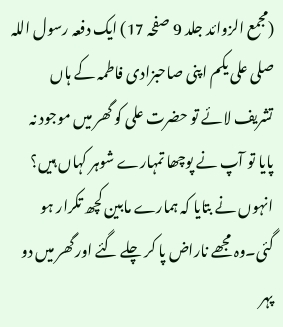(مجمع الزوائد جلد 9 صفحہ 17) ایک دفعہ رسول اللہ صلی علی یکم اپنی صاحبزادی فاطمہ کے ہاں تشریف لائے تو حضرت علی کو گھر میں موجود نہ پایا تو آپ نے پوچھا تمہارے شوہر کہاں ہیں؟ انہوں نے بتایا کہ ہمارے مابین کچھ تکرار ہو گئی۔وہ مجھے ناراض پا کر چلے گئے اور گھر میں دو پہر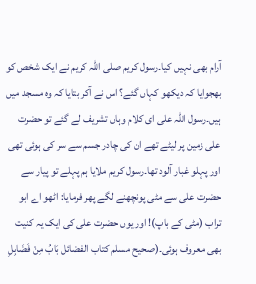آرام بھی نہیں کیا۔رسول کریم صلی اللہ کریم نے ایک شخص کو بھجوایا کہ دیکھو کہاں گئے؟ اس نے آکر بتایا کہ وہ مسجد میں ہیں۔رسول اللہ علی ای کلام وہاں تشریف لے گئے تو حضرت علی زمین پر لیٹے تھے ان کی چادر جسم سے سر کی ہوئی تھی اور پہلو غبار آلود تھا۔رسول کریم ملایا ہم پہلے تو پیار سے حضرت علی سے مٹی پونچھنے لگے پھر فرمایا: اٹھو اے ابو تراب (مٹی کے باپ)! اور یوں حضرت علی کی ایک یہ کنیت بھی معروف ہوئی۔(صحیح مسلم کتاب الفضائل بَابُ مِنْ فَضَابِلِ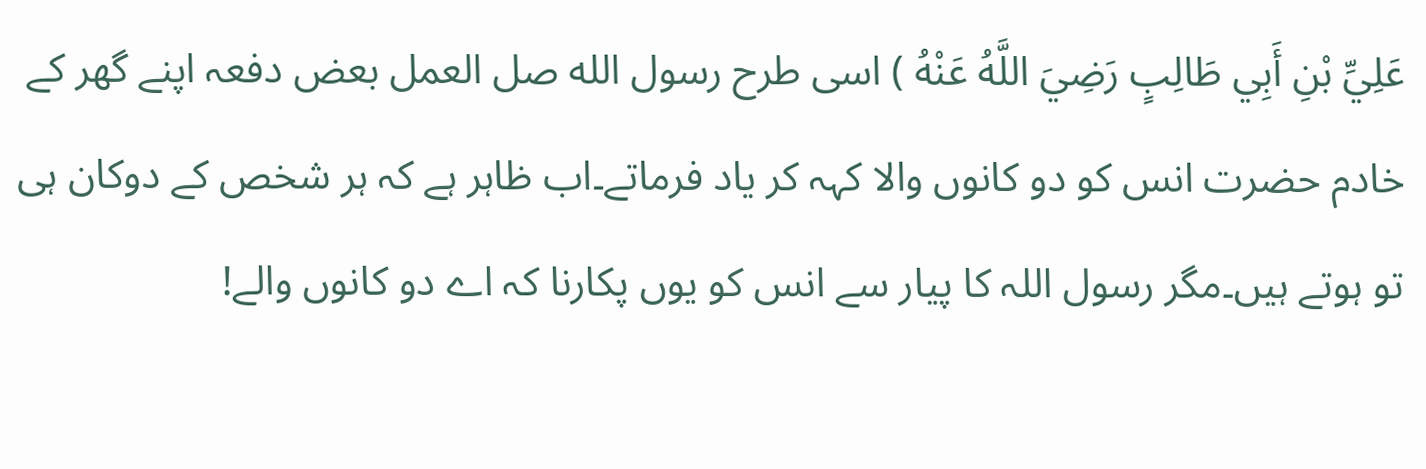عَلِيِّ بْنِ أَبِي طَالِبٍ رَضِيَ اللَّهُ عَنْهُ ) اسی طرح رسول الله صل العمل بعض دفعہ اپنے گھر کے خادم حضرت انس کو دو کانوں والا کہہ کر یاد فرماتے۔اب ظاہر ہے کہ ہر شخص کے دوکان ہی تو ہوتے ہیں۔مگر رسول اللہ کا پیار سے انس کو یوں پکارنا کہ اے دو کانوں والے!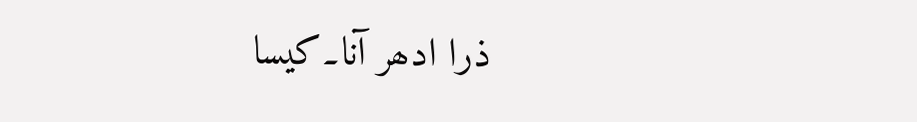ذرا ادھر آنا۔کیسا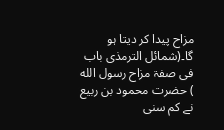مزاح پیدا کر دیتا ہو گا۔(شمائل الترمذی باب فی صفۃ مزاح رسول الله ) حضرت محمود بن ربیع نے کم سنی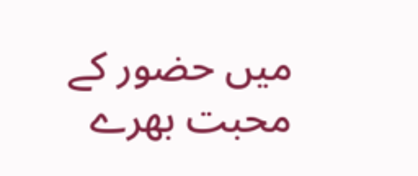میں حضور کے محبت بھرے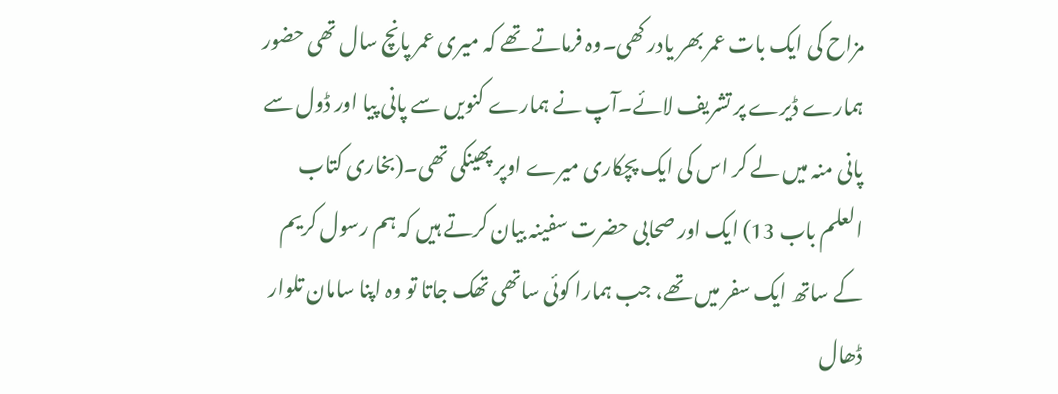مزاح کی ایک بات عمر بھر یادر کھی۔وہ فرماتے تھے کہ میری عمر پانچ سال تھی حضور ہمارے ڈیرے پر تشریف لائے۔آپ نے ہمارے کنویں سے پانی پیا اور ڈول سے پانی منہ میں لے کر اس کی ایک پچکاری میرے اوپر پھینکی تھی۔(بخاری کتاب العلم باب 13) ایک اور صحابی حضرت سفینہ بیان کرتے ہیں کہ ہم رسول کریم کے ساتھ ایک سفر میں تھے، جب ہمارا کوئی ساتھی تھک جاتا تو وہ اپنا سامان تلوار ڈھال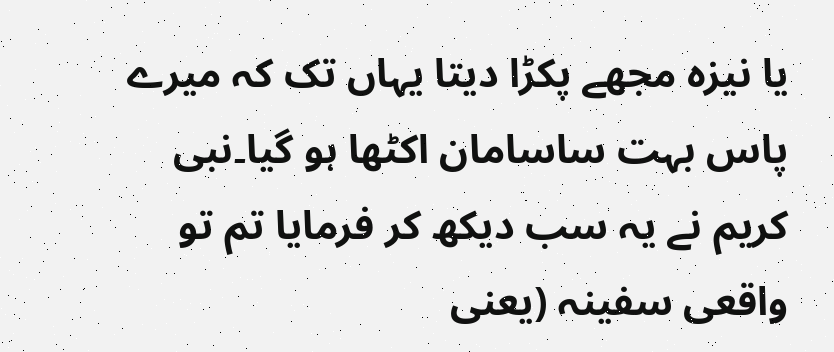یا نیزہ مجھے پکڑا دیتا یہاں تک کہ میرے پاس بہت ساسامان اکٹھا ہو گیا۔نبی کریم نے یہ سب دیکھ کر فرمایا تم تو واقعی سفینہ (یعنی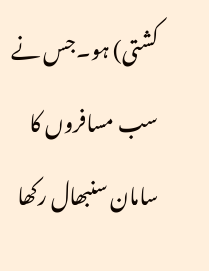کشتی) ہو۔جس نے سب مسافروں کا سامان سنبھال رکھا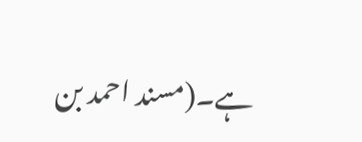ہے۔(مسند احمد بن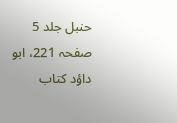حنبل جلد 5 صفحہ 221، ابو داؤد کتاب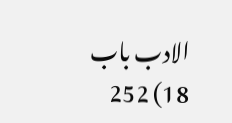الادب باب 18) 252